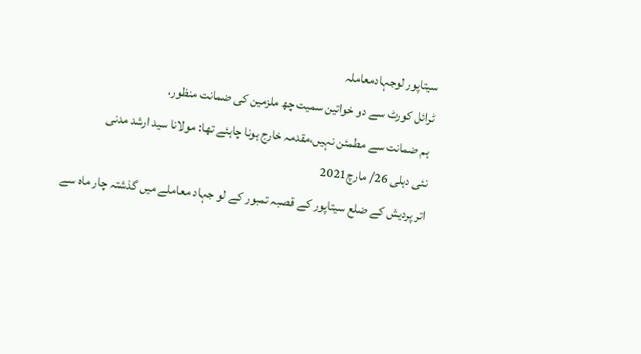سیتاپور لوجہادمعاملہ
ٹرائل کورٹ سے دو خواتین سمیت چھ ملزمین کی ضمانت منظور،
 ہم ضمانت سے مطمئن نہیں،مقدمہ خارج ہونا چاہئے تھا: مولانا سید ارشد مدنی
نئی دہلی 26/ مارچ2021
اتر پردیش کے ضلع سیتاپور کے قصبہ تمبور کے لو جہاد معاملے میں گذشتہ چار ماہ سے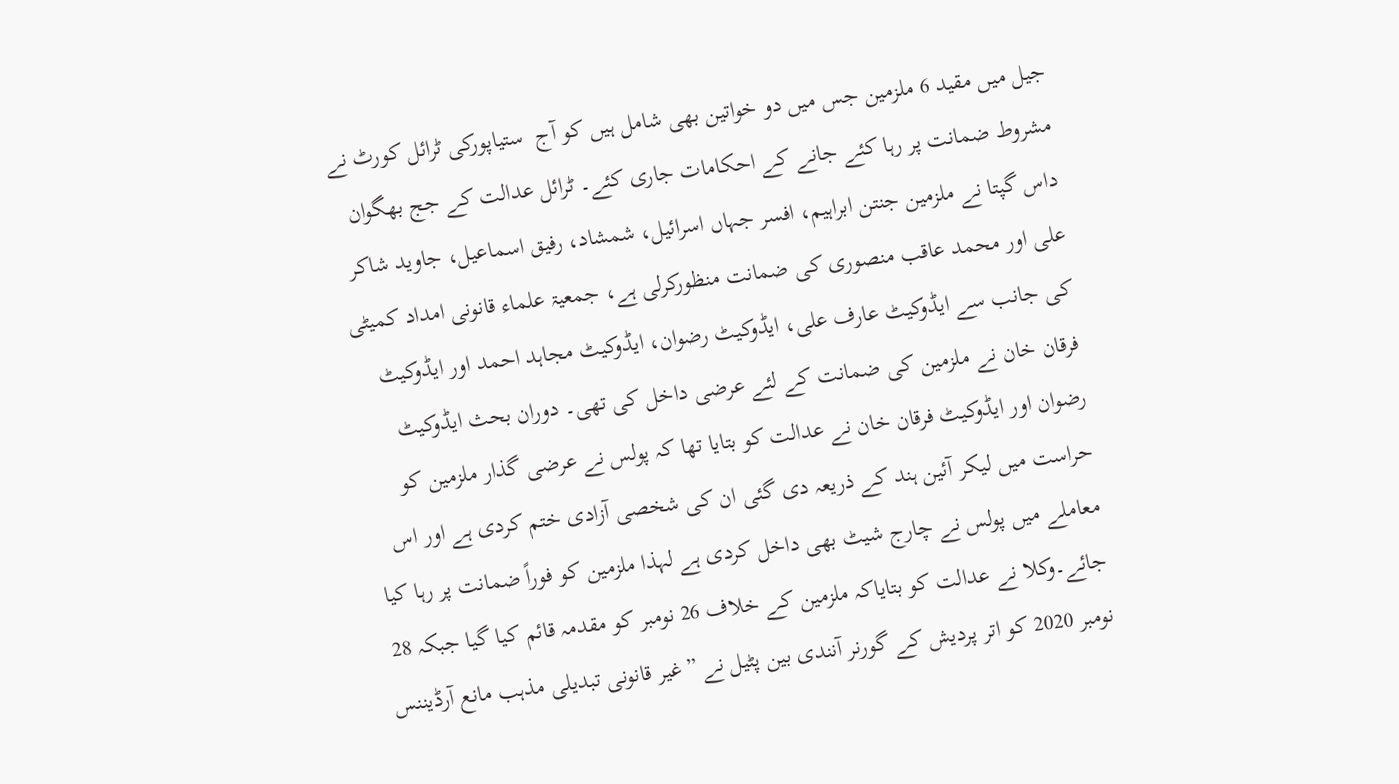جیل میں مقید 6 ملزمین جس میں دو خواتین بھی شامل ہیں کو آج  ستیاپورکی ٹرائل کورٹ نے مشروط ضمانت پر رہا کئے جانے کے احکامات جاری کئے۔ ٹرائل عدالت کے جج بھگوان داس گپتا نے ملزمین جنتن ابراہیم، افسر جہاں اسرائیل، شمشاد، رفیق اسماعیل، جاوید شاکر علی اور محمد عاقب منصوری کی ضمانت منظورکرلی ہے، جمعیۃ علماء قانونی امداد کمیٹی کی جانب سے ایڈوکیٹ عارف علی، ایڈوکیٹ رضوان، ایڈوکیٹ مجاہد احمد اور ایڈوکیٹ فرقان خان نے ملزمین کی ضمانت کے لئے عرضی داخل کی تھی۔ دوران بحث ایڈوکیٹ رضوان اور ایڈوکیٹ فرقان خان نے عدالت کو بتایا تھا کہ پولس نے عرضی گذار ملزمین کو حراست میں لیکر آئین ہند کے ذریعہ دی گئی ان کی شخصی آزادی ختم کردی ہے اور اس معاملے میں پولس نے چارج شیٹ بھی داخل کردی ہے لہذا ملزمین کو فوراً ضمانت پر رہا کیا جائے۔وکلا نے عدالت کو بتایاکہ ملزمین کے خلاف 26 نومبر کو مقدمہ قائم کیا گیا جبکہ 28 نومبر 2020 کو اتر پردیش کے گورنر آنندی بین پٹیل نے ”غیر قانونی تبدیلی مذہب مانع آرڈیننس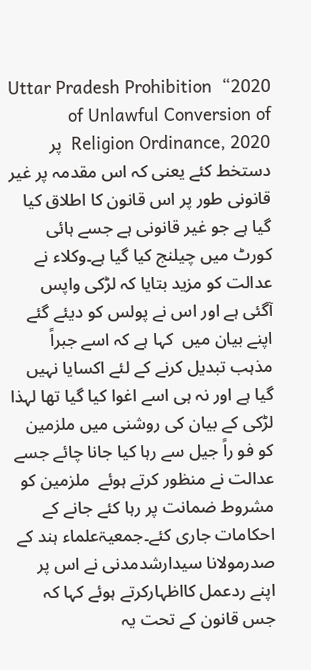2020“  Uttar Pradesh Prohibition of Unlawful Conversion of Religion Ordinance, 2020  پر دستخط کئے یعنی کہ اس مقدمہ پر غیر قانونی طور پر اس قانون کا اطلاق کیا گیا ہے جو غیر قانونی ہے جسے ہائی کورٹ میں چیلنج کیا گیا ہے۔وکلاء نے عدالت کو مزید بتایا کہ لڑکی واپس آگئی ہے اور اس نے پولس کو دیئے گئے اپنے بیان میں  کہا ہے کہ اسے جبراً مذہب تبدیل کرنے کے لئے اکسایا نہیں گیا ہے اور نہ ہی اسے اغوا کیا گیا تھا لہذا لڑکی کے بیان کی روشنی میں ملزمین کو فو راً جیل سے رہا کیا جانا چائے جسے عدالت نے منظور کرتے ہوئے  ملزمین کو  مشروط ضمانت پر رہا کئے جانے کے احکامات جاری کئے۔جمعیۃعلماء ہند کے صدرمولانا سیدارشدمدنی نے اس پر اپنے ردعمل کااظہارکرتے ہوئے کہا کہ جس قانون کے تحت یہ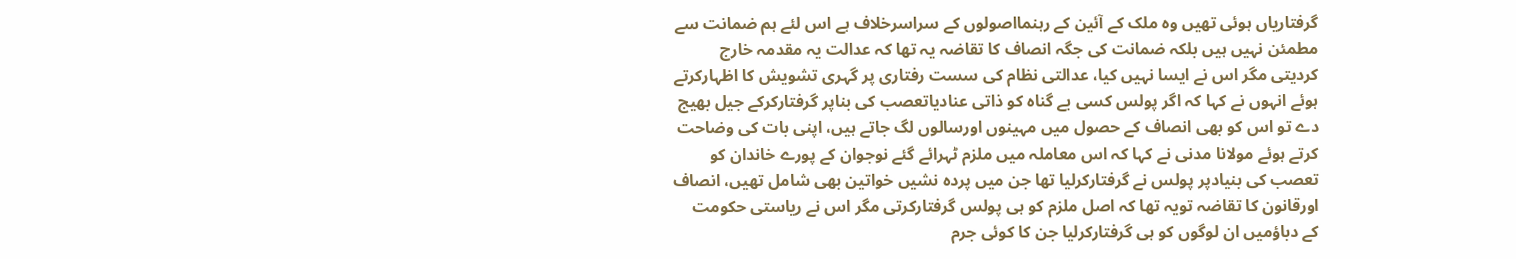گرفتاریاں ہوئی تھیں وہ ملک کے آئین کے رہنمااصولوں کے سراسرخلاف ہے اس لئے ہم ضمانت سے مطمئن نہیں ہیں بلکہ ضمانت کی جگہ انصاف کا تقاضہ یہ تھا کہ عدالت یہ مقدمہ خارج کردیتی مگر اس نے ایسا نہیں کیا، عدالتی نظام کی سست رفتاری پر گہری تشویش کا اظہارکرتے ہوئے انہوں نے کہا کہ اگر پولس کسی بے گناہ کو ذاتی عنادیاتعصب کی بناپر گرفتارکرکے جیل بھیج دے تو اس کو بھی انصاف کے حصول میں مہینوں اورسالوں لگ جاتے ہیں، اپنی بات کی وضاحت کرتے ہوئے مولانا مدنی نے کہا کہ اس معاملہ میں ملزم ٹہرائے گئے نوجوان کے پورے خاندان کو تعصب کی بنیادپر پولس نے گرفتارکرلیا تھا جن میں پردہ نشیں خواتین بھی شامل تھیں، انصاف اورقانون کا تقاضہ تویہ تھا کہ اصل ملزم کو ہی پولس گرفتارکرتی مگر اس نے ریاستی حکومت کے دباؤمیں ان لوگوں کو ہی گرفتارکرلیا جن کا کوئی جرم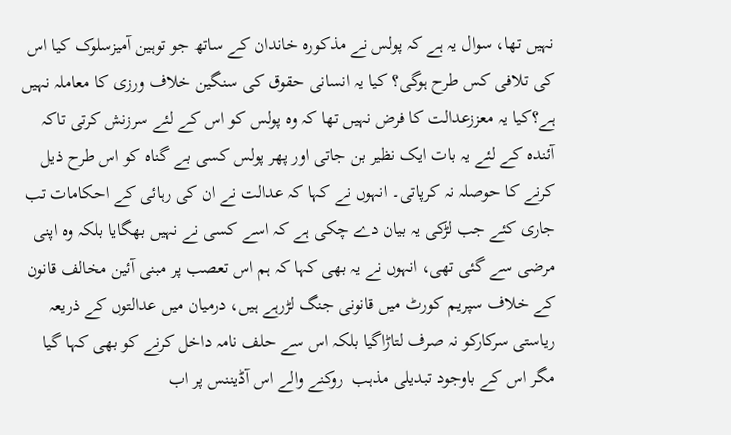نہیں تھا، سوال یہ ہے کہ پولس نے مذکورہ خاندان کے ساتھ جو توہین آمیزسلوک کیا اس کی تلافی کس طرح ہوگی؟ کیا یہ انسانی حقوق کی سنگین خلاف ورزی کا معاملہ نہیں ہے؟کیا یہ معززعدالت کا فرض نہیں تھا کہ وہ پولس کو اس کے لئے سرزنش کرتی تاکہ آئندہ کے لئے یہ بات ایک نظیر بن جاتی اور پھر پولس کسی بے گناہ کو اس طرح ذیل کرنے کا حوصلہ نہ کرپاتی۔ انہوں نے کہا کہ عدالت نے ان کی رہائی کے احکامات تب جاری کئے جب لڑکی یہ بیان دے چکی ہے کہ اسے کسی نے نہیں بھگایا بلکہ وہ اپنی مرضی سے گئی تھی، انہوں نے یہ بھی کہا کہ ہم اس تعصب پر مبنی آئین مخالف قانون کے خلاف سپریم کورٹ میں قانونی جنگ لڑرہے ہیں، درمیان میں عدالتوں کے ذریعہ ریاستی سرکارکو نہ صرف لتاڑاگیا بلکہ اس سے حلف نامہ داخل کرنے کو بھی کہا گیا مگر اس کے باوجود تبدیلی مذہب  روکنے والے اس آڈیننس پر اب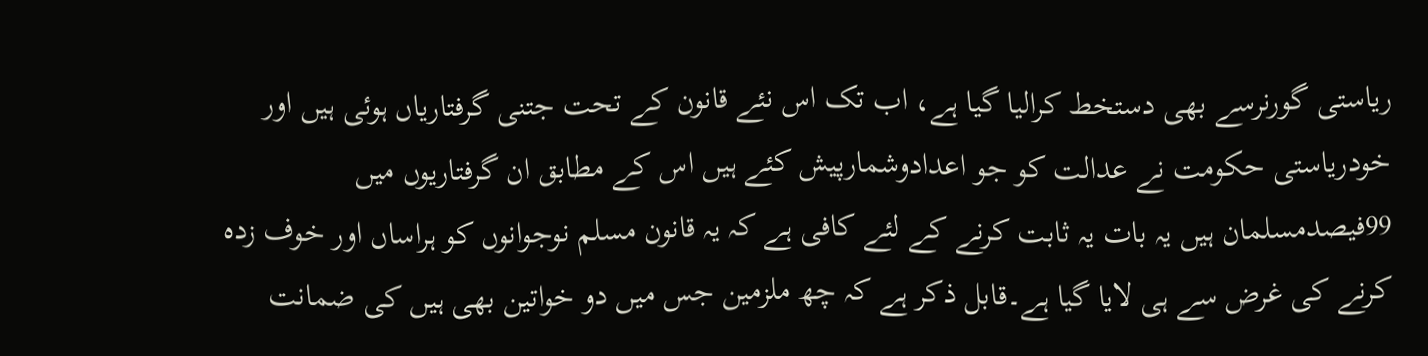ریاستی گورنرسے بھی دستخط کرالیا گیا ہے، اب تک اس نئے قانون کے تحت جتنی گرفتاریاں ہوئی ہیں اور خودریاستی حکومت نے عدالت کو جو اعدادوشمارپیش کئے ہیں اس کے مطابق ان گرفتاریوں میں 99فیصدمسلمان ہیں یہ بات یہ ثابت کرنے کے لئے کافی ہے کہ یہ قانون مسلم نوجوانوں کو ہراساں اور خوف زدہ کرنے کی غرض سے ہی لایا گیا ہے۔قابل ذکر ہے کہ چھ ملزمین جس میں دو خواتین بھی ہیں کی ضمانت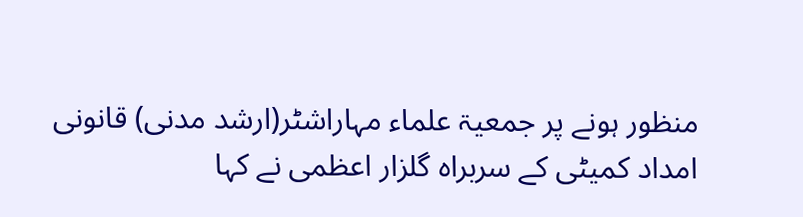منظور ہونے پر جمعیۃ علماء مہاراشٹر(ارشد مدنی) قانونی امداد کمیٹی کے سربراہ گلزار اعظمی نے کہا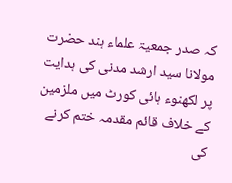کہ صدر جمعیۃ علماء ہند حضرت مولانا سید ارشد مدنی کی ہدایت پر لکھنوء ہائی کورٹ میں ملزمین کے خلاف قائم مقدمہ ختم کرنے کی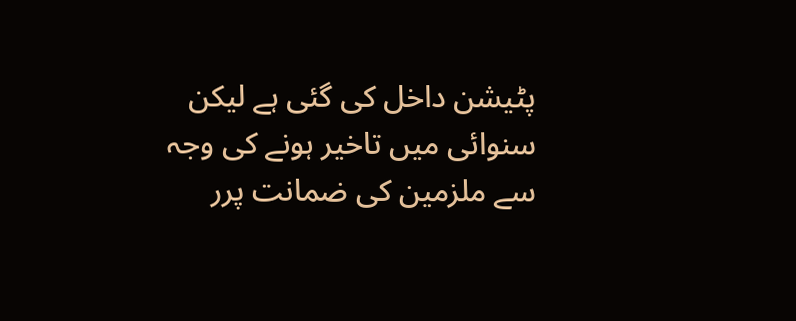پٹیشن داخل کی گئی ہے لیکن سنوائی میں تاخیر ہونے کی وجہ سے ملزمین کی ضمانت پرر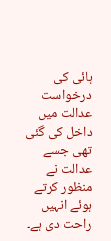ہائی کی درخواست عدالت میں داخل کی گئی تھی جسے عدالت نے منظور کرتے ہوئے انہیں راحت دی ہے۔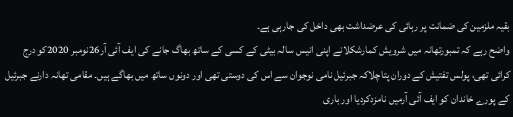بقیہ ملزمین کی ضمانت پر رہائی کی عرضداشت بھی داخل کی جارہی ہے۔
واضح رہے کہ تمبورتھانہ میں شرویش کمارشکلانے اپنی انیس سالہ بیٹی کے کسی کے ساتھ بھاگ جانے کی ایف آئی آر26نومبر 2020کو درج کرائی تھی، پولس تفتیش کے دوران پتاچلاکہ جبرئیل نامی نوجوان سے اس کی دوستی تھی اور دونوں ساتھ میں بھاگے ہیں۔ مقامی تھانہ دارنے جبرئیل کے پورے خاندان کو ایف آئی آرمیں نامزدکردیا اور باری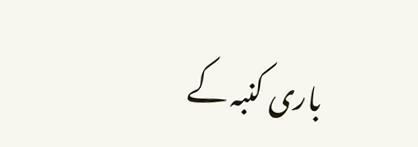باری کنبہ کے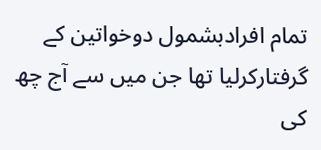تمام افرادبشمول دوخواتین کے گرفتارکرلیا تھا جن میں سے آج چھ کی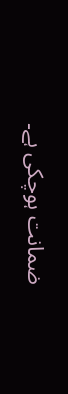ضمانت ہوچکی ہے۔